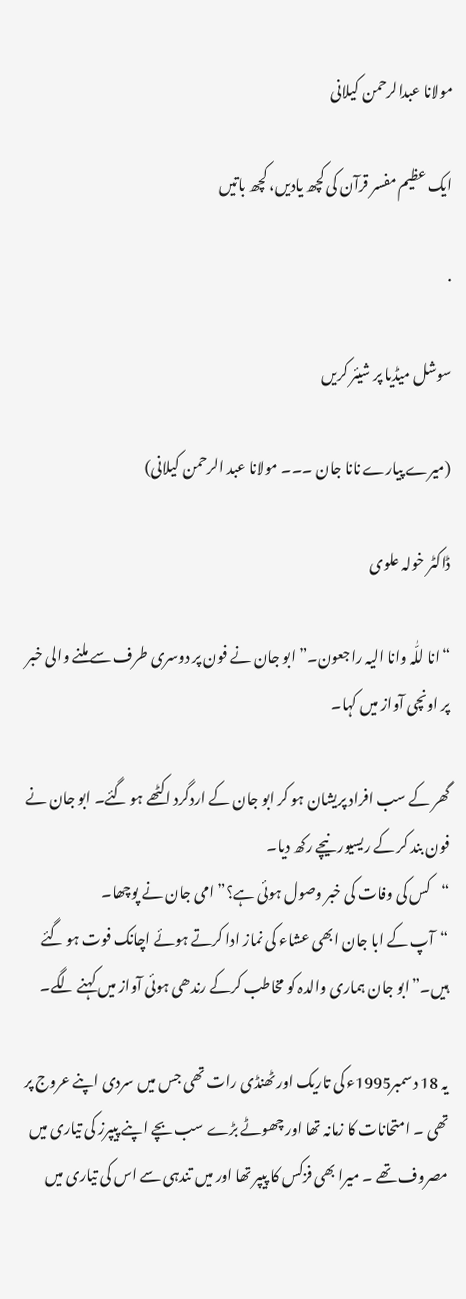مولانا عبدالرحمن کیلانی

ایک عظیم مفسر قرآن کی کچھ یادیں، کچھ باتیں

·

سوشل میڈیا پر شیئر کریں

(میرے پیارے نانا جان ۔۔۔ مولانا عبد الرحمن کیلانی)

ڈاکٹر خولہ علوی

“انا للّٰہ وانا الیہ راجعون۔” ابو جان نے فون پر دوسری طرف سے ملنے والی خبر پر اونچی آواز میں کہا۔

گھر کے سب افراد پریشان ہو کر ابو جان کے اردگرد اکٹھے ہو گئے۔ ابو جان نے فون بند کر کے ریسیور نیچے رکھ دیا۔
“کس کی وفات کی خبر وصول ہوئی ہے؟” امی جان نے پوچھا۔
“آپ کے ابا جان ابھی عشاء کی نماز ادا کرتے ہوئے اچانک فوت ہو گئے ہیں۔”ابو جان ہماری والدہ کو مخاطب کرکے رندھی ہوئی آواز میں کہنے لگے۔

یہ 18 دسمبر1995ء کی تاریک اور ٹھنڈی رات تھی جس میں سردی اپنے عروج پر تھی ۔ امتحانات کا زمانہ تھا اور چھوٹے بڑے سب بچے اپنے پیپرز کی تیاری میں مصروف تھے ۔ میرا بھی فزکس کا پیپر تھا اور میں تندہی سے اس کی تیاری میں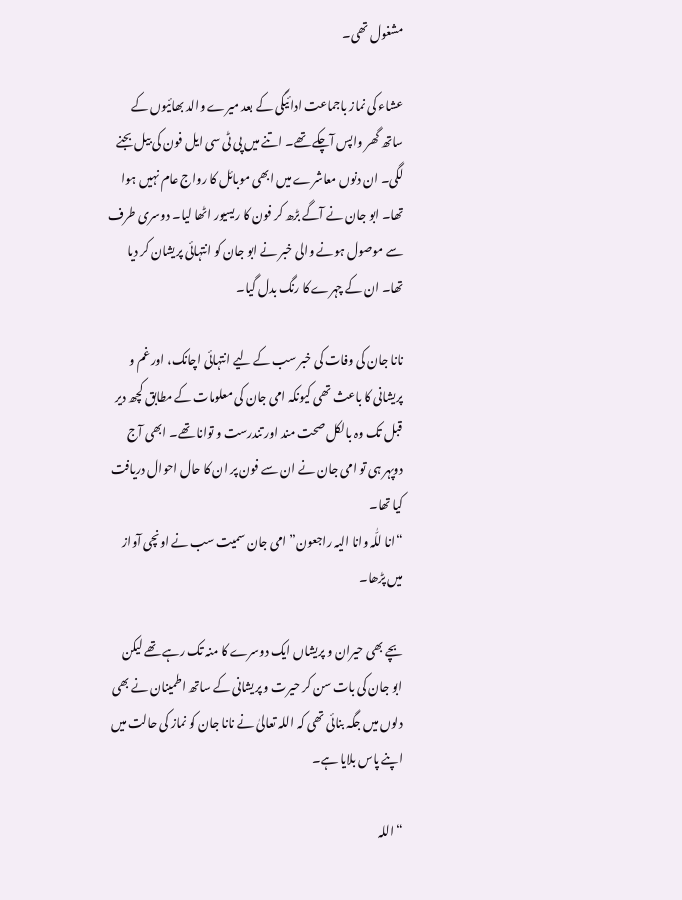مشغول تھی۔

عشاء کی نماز باجماعت ادائیگی کے بعد میرے والد بھائیوں کے ساتھ گھر واپس آچکے تھے۔ اتنے میں پی ٹی سی ایل فون کی بیل بجنے لگی۔ ان دنوں معاشرے میں ابھی موبائل کا رواج عام نہیں ہوا تھا۔ ابو جان نے آگے بڑھ کر فون کا ریسیور اٹھا لیا۔ دوسری طرف سے موصول ہونے والی خبر نے ابو جان کو انتہائی پریشان کر دیا تھا۔ ان کے چہرے کا رنگ بدل گیا۔

نانا جان کی وفات کی خبر سب کے لیے انتہائی اچانک، اور غم و پریشانی کا باعث تھی کیونکہ امی جان کی معلومات کے مطابق کچھ دیر قبل تک وہ بالکل صحت مند اور تندرست و توانا تھے۔ ابھی آج دوپہر ہی تو امی جان نے ان سے فون پر ان کا حال احوال دریافت کیا تھا۔
“انا للّٰہ وانا الیہ راجعون” امی جان سمیت سب نے اونچی آواز میں پڑھا۔

بچے بھی حیران و پریشاں ایک دوسرے کا منہ تک رہے تھے لیکن ابو جان کی بات سن کر حیرت و پریشانی کے ساتھ اطمینان نے بھی دلوں میں جگہ بنائی تھی کہ اللہ تعالیٰ نے نانا جان کو نماز کی حالت میں اپنے پاس بلایا ہے۔

“اللہ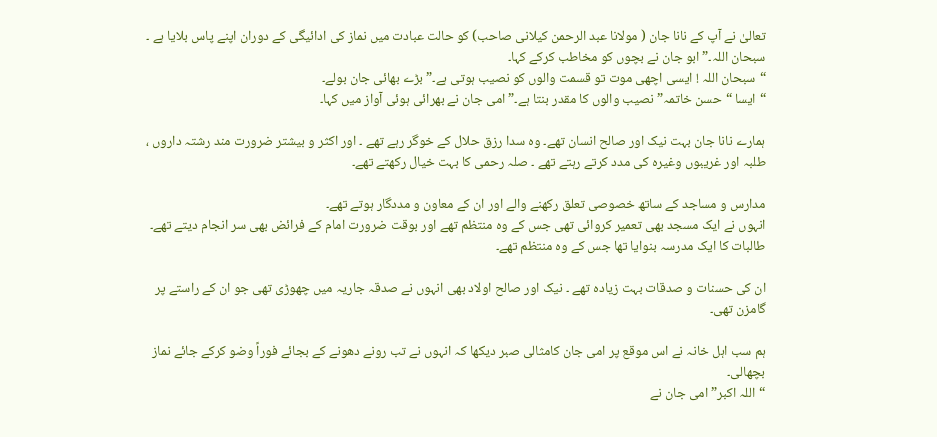تعالیٰ نے آپ کے نانا جان ( مولانا عبد الرحمن کیلانی صاحب) کو حالت عبادت میں نماز کی ادائیگی کے دوران اپنے پاس بلایا ہے ۔ سبحان اللہ۔” ابو جان نے بچوں کو مخاطب کرکے کہا۔
“سبحان اللہ ! ایسی اچھی موت تو قسمت والوں کو نصیب ہوتی ہے۔” بڑے بھائی جان بولے۔
“ایسا “حسن خاتمہ” نصیب والوں کا مقدر بنتا ہے۔” امی جان نے بھرائی ہوئی آواز میں کہا۔

ہمارے نانا جان بہت نیک اور صالح انسان تھے۔ وہ سدا رزق حلال کے خوگر رہے تھے ۔ اور اکثر و بیشتر ضرورت مند رشتہ داروں ، طلبہ اور غریبوں وغیرہ کی مدد کرتے رہتے تھے ۔ صلہ رحمی کا بہت خیال رکھتے تھے۔

مدارس و مساجد کے ساتھ خصوصی تعلق رکھنے والے اور ان کے معاون و مددگار ہوتے تھے۔
انہوں نے ایک مسجد بھی تعمیر کروائی تھی جس کے وہ منتظم تھے اور بوقت ضرورت امام کے فرائض بھی سر انجام دیتے تھے۔
طالبات کا ایک مدرسہ بنوایا تھا جس کے وہ منتظم تھے۔

ان کی حسنات و صدقات بہت زیادہ تھے ۔ نیک اور صالح اولاد بھی انہوں نے صدقہ جاریہ میں چھوڑی تھی جو ان کے راستے پر گامزن تھی۔

ہم سب اہل خانہ نے اس موقع پر امی جان کامثالی صبر دیکھا کہ انہوں نے تب رونے دھونے کے بجائے فوراً وضو کرکے جائے نماز بچھالی۔
“اللہ اکبر” امی جان نے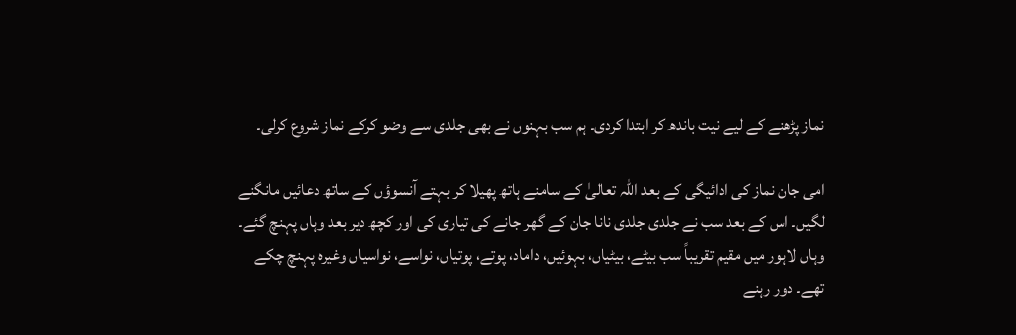نماز پڑھنے کے لیے نیت باندھ کر ابتدا کردی۔ ہم سب بہنوں نے بھی جلدی سے وضو کرکے نماز شروع کرلی۔

امی جان نماز کی ادائیگی کے بعد اللہ تعالیٰ کے سامنے ہاتھ پھیلا کر بہتے آنسوؤں کے ساتھ دعائیں مانگنے لگیں۔ اس کے بعد سب نے جلدی جلدی نانا جان کے گھر جانے کی تیاری کی اور کچھ دیر بعد وہاں پہنچ گئے۔ وہاں لاہور میں مقیم تقریباً سب بیٹے، بیٹیاں، بہوئیں، داماد، پوتے، پوتیاں، نواسے، نواسیاں وغیرہ پہنچ چکے تھے۔ دور رہنے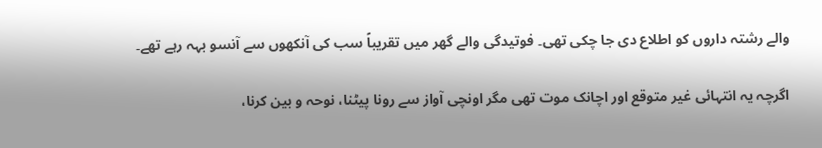والے رشتہ داروں کو اطلاع دی جا چکی تھی۔ فوتیدگی والے گھر میں تقریباً سب کی آنکھوں سے آنسو بہہ رہے تھے۔

اگرچہ یہ انتہائی غیر متوقع اور اچانک موت تھی مگر اونچی آواز سے رونا پیٹنا، نوحہ و بین کرنا،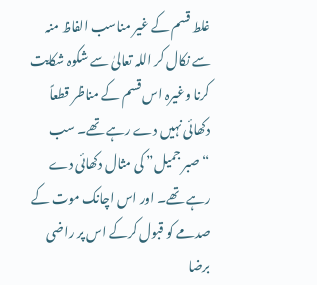غلط قسم کے غیر مناسب الفاظ منہ سے نکال کر اللہ تعالیٰ سے شکوہ شکایت کرنا وغیرہ اس قسم کے مناظر قطعاً دکھائی نہیں دے رہے تھے۔ سب “صبر جمیل” کی مثال دکھائی دے رہے تھے۔ اور اس اچانک موت کے صدمے کو قبول کرکے اس پر راضی برضا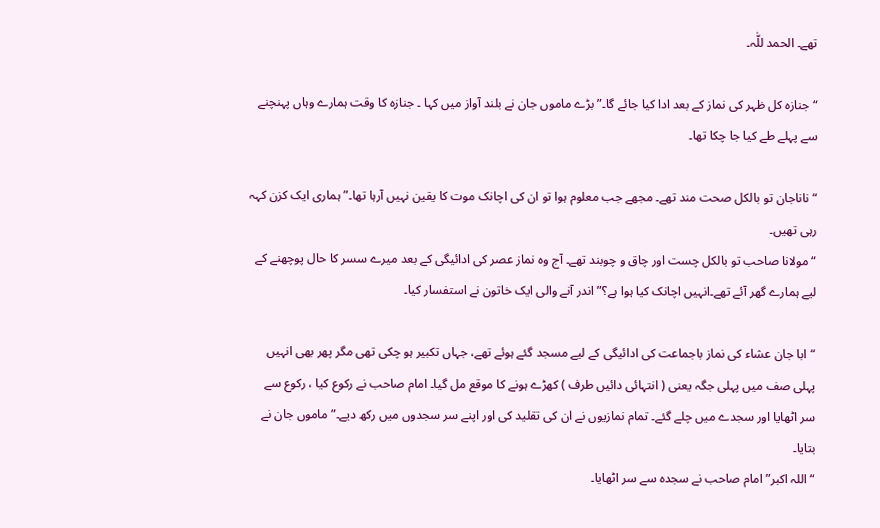تھے۔ الحمد للّٰہ۔

“جنازہ کل ظہر کی نماز کے بعد ادا کیا جائے گا۔” بڑے ماموں جان نے بلند آواز میں کہا ۔ جنازہ کا وقت ہمارے وہاں پہنچنے سے پہلے طے کیا جا چکا تھا۔

“ناناجان تو بالکل صحت مند تھے۔ مجھے جب معلوم ہوا تو ان کی اچانک موت کا یقین نہیں آرہا تھا۔” ہماری ایک کزن کہہ رہی تھیں۔
“مولانا صاحب تو بالکل چست اور چاق و چوبند تھے۔ آج وہ نماز عصر کی ادائیگی کے بعد میرے سسر کا حال پوچھنے کے لیے ہمارے گھر آئے تھے۔انہیں اچانک کیا ہوا ہے؟” اندر آنے والی ایک خاتون نے استفسار کیا۔

“ابا جان عشاء کی نماز باجماعت کی ادائیگی کے لیے مسجد گئے ہوئے تھے، جہاں تکبیر ہو چکی تھی مگر پھر بھی انہیں پہلی صف میں پہلی جگہ یعنی ( انتہائی دائیں طرف ) کھڑے ہونے کا موقع مل گیا۔ امام صاحب نے رکوع کیا ، رکوع سے سر اٹھایا اور سجدے میں چلے گئے۔ تمام نمازیوں نے ان کی تقلید کی اور اپنے سر سجدوں میں رکھ دیے۔” ماموں جان نے بتایا۔
“اللہ اکبر” امام صاحب نے سجدہ سے سر اٹھایا۔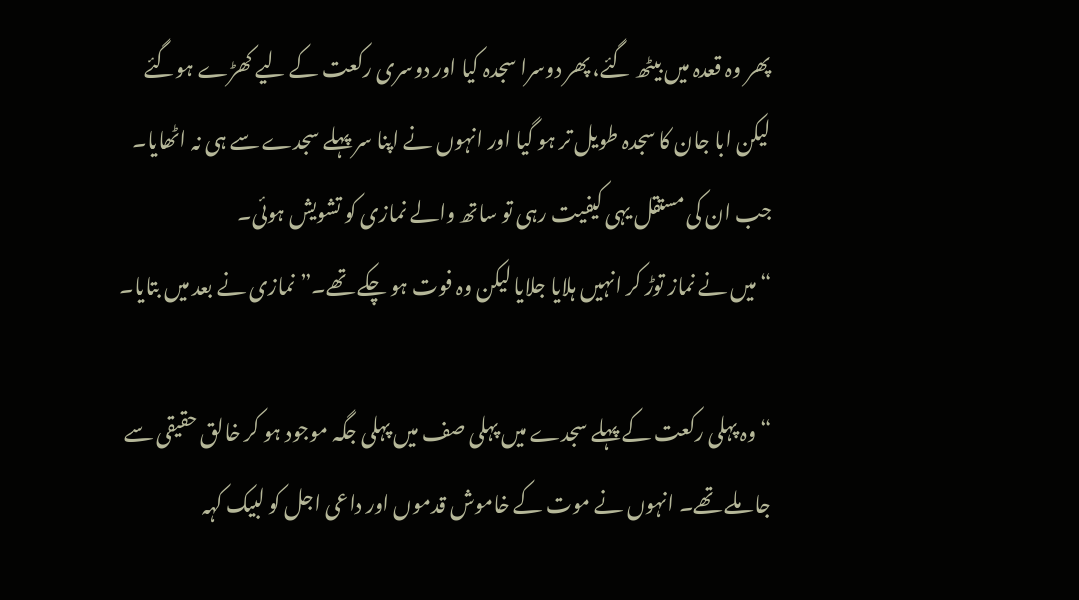پھر وہ قعدہ میں بیٹھ گئے، پھر دوسرا سجدہ کیا اور دوسری رکعت کے لیے کھڑے ہوگئے لیکن ابا جان کا سجدہ طویل تر ہو گیا اور انہوں نے اپنا سر پہلے سجدے سے ہی نہ اٹھایا۔ جب ان کی مستقل یہی کیفیت رہی تو ساتھ والے نمازی کو تشویش ہوئی۔
“میں نے نماز توڑ کر انہیں ہلایا جلایا لیکن وہ فوت ہو چکے تھے۔” نمازی نے بعد میں بتایا۔

“وہ پہلی رکعت کے پہلے سجدے میں پہلی صف میں پہلی جگہ موجود ہو کر خالق حقیقی سے جا ملے تھے۔ انہوں نے موت کے خاموش قدموں اور داعی اجل کو لبیک کہہ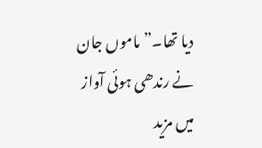دیا تھا۔” ماموں جان نے رندھی ہوئی آواز میں مزید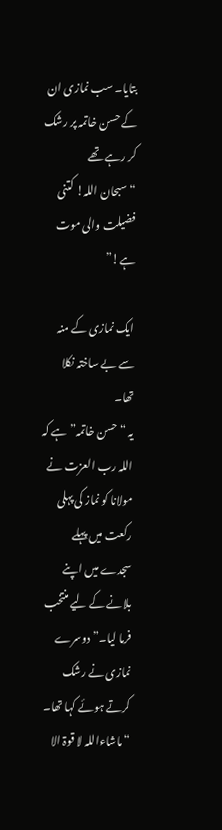بتایا۔ سب نمازی ان کے حسن خاتمہ پر رشک کر رہے تھے
“سبحان اللہ! کتنی فضیلت والی موت ہے!”

ایک نمازی کے منہ سے بے ساختہ نکلا تھا۔
یہ “حسن خاتمہ” ہے کہ اللہ رب العزت نے مولانا کو نماز کی پہلی رکعت میں پہلے سجدے میں اپنے بلانے کے لیے منتخب فرما لیا۔” دوسرے نمازی نے رشک کرتے ہوئے کہا تھا۔
“ماشاءاللہ لا قوۃ الا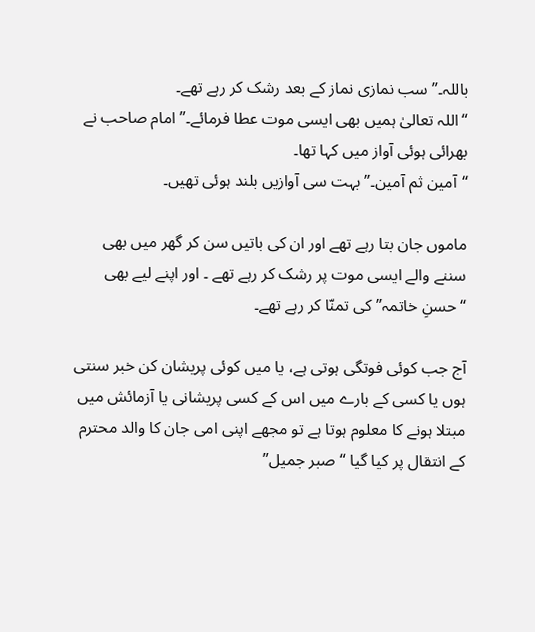باللہ۔” سب نمازی نماز کے بعد رشک کر رہے تھے۔
“اللہ تعالیٰ ہمیں بھی ایسی موت عطا فرمائے۔” امام صاحب نے بھرائی ہوئی آواز میں کہا تھا۔
“آمین ثم آمین۔” بہت سی آوازیں بلند ہوئی تھیں۔

ماموں جان بتا رہے تھے اور ان کی باتیں سن کر گھر میں بھی سننے والے ایسی موت پر رشک کر رہے تھے ۔ اور اپنے لیے بھی “حسنِ خاتمہ” کی تمنّا کر رہے تھے۔

آج جب کوئی فوتگی ہوتی ہے، یا میں کوئی پریشان کن خبر سنتی ہوں یا کسی کے بارے میں اس کے کسی پریشانی یا آزمائش میں مبتلا ہونے کا معلوم ہوتا ہے تو مجھے اپنی امی جان کا والد محترم کے انتقال پر کیا گیا “صبر جمیل”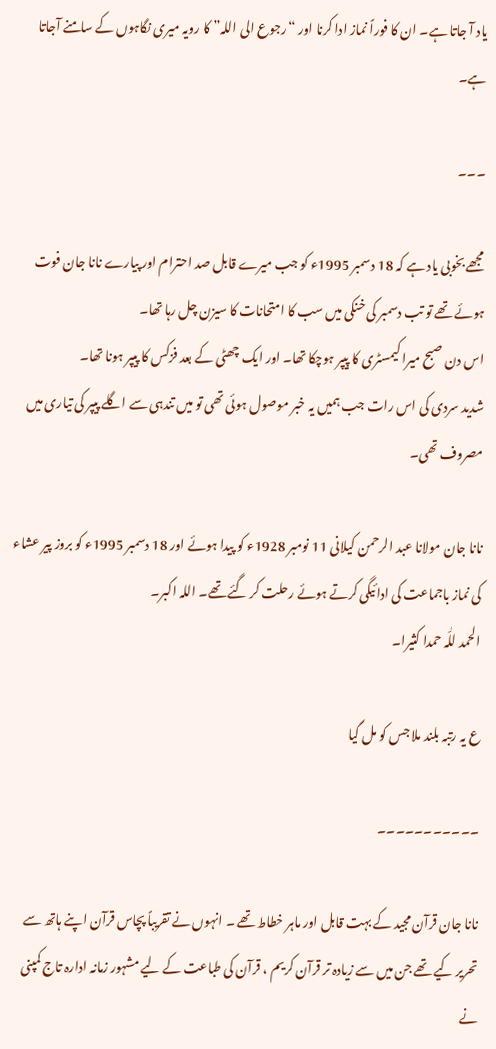یاد آ جاتا ہے۔ ان کا فوراً نماز ادا کرنا اور “رجوع الی اللہ” کا رویہ میری نگاہوں کے سامنے آجاتا ہے۔

۔۔۔

مجھے بخوبی یاد ہے کہ 18 دسمبر 1995ء کو جب میرے قابل صد احترام اور پیارے نانا جان فوت ہوئے تھے تو تب دسمبر کی خنکی میں سب کا امتحانات کا سیزن چل رہا تھا۔
اس دن صبح میرا کیمسٹری کا پیپر ہوچکا تھا۔ اور ایک چھٹی کے بعد فزکس کا پیپر ہونا تھا۔
شدید سردی کی اس رات جب ہمیں یہ خبر موصول ہوئی تھی تو میں تندہی سے اگلے پیپر کی تیاری میں مصروف تھی۔

نانا جان مولانا عبد الرحمن کیلانی 11 نومبر 1928ء کو پیدا ہوئے اور 18 دسمبر 1995ء کو بروز پیر عشاء کی نماز باجماعت کی ادائیگی کرتے ہوئے رحلت کر گئے تھے۔ اللہ اکبر۔
الحمد للّٰہ حمدا کثیرا۔

ع یہ رتبہ بلند ملا جس کو مل گیا

۔۔۔۔۔۔۔۔۔۔۔

نانا جان قرآن مجید کے بہت قابل اور ماہر خطاط تھے ۔ انہوں نے تقریباً پچاس قرآن اپنے ہاتھ سے تحریر کیے تھے جن میں سے زیادہ تر قرآن کریم ، قرآن کی طباعت کے لیے مشہور زمانہ ادارہ تاج کمپنی نے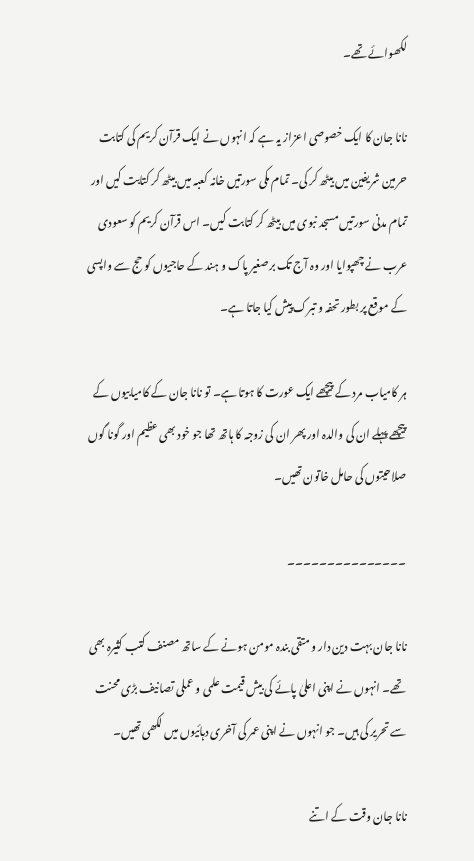لکھوائے تھے۔

نانا جان کا ایک خصوصی اعزاز یہ ہے کہ انہوں نے ایک قرآن کریم کی کتابت حرمین شریفین میں بیٹھ کر کی۔ تمام مکی سورتیں خانہ کعبہ میں بیٹھ کر کتابت کیں اور تمام مدنی سورتیں مسجد نبوی میں بیٹھ کر کتابت کیں۔ اس قرآن کریم کو سعودی عرب نے چھپوایا اور وہ آج تک برصغیر پاک و ہند کے حاجیوں کو حج سے واپسی کے موقع پر بطور تحفہ و تبرک پیش کیا جاتا ہے۔

ہر کامیاب مرد کے پیچھے ایک عورت کا ہوتا ہے۔ تو نانا جان کے کامیابیوں کے پیچھے پہلے ان کی والدہ اور پھر ان کی زوجہ کا ہاتھ تھا جو خود بھی عظیم اور گونا گوں صلاحیتوں کی حامل خاتون تھیں۔

۔۔۔۔۔۔۔۔۔۔۔۔۔۔۔

نانا جان بہت دین دار و متقی بندہ مومن ہونے کے ساتھ مصنف کتب کثیرہ بھی تھے۔ انہوں نے اپنی اعلیٰ پائے کی بیش قیمت علمی و عملی تصانیف بڑی محنت سے تحریر کی ہیں۔ جو انہوں نے اپنی عمر کی آخری دہائیوں میں لکھی تھیں۔

نانا جان وقت کے اتنے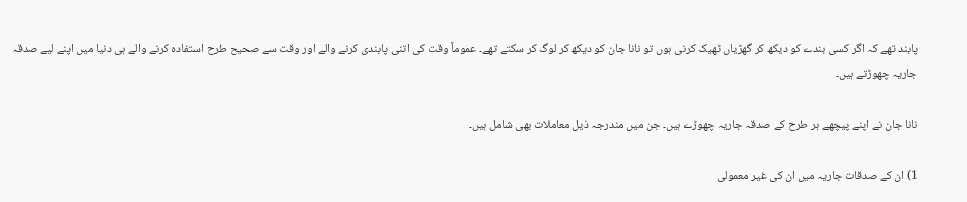پابند تھے کہ اگر کسی بندے کو دیکھ کر گھڑیاں ٹھیک کرنی ہوں تو نانا جان کو دیکھ کر لوگ کر سکتے تھے۔ عموماً وقت کی اتنی پابندی کرنے والے اور وقت سے صحیح طرح استفادہ کرنے والے ہی دنیا میں اپنے لیے صدقہ جاریہ چھوڑتے ہیں۔

نانا جان نے اپنے پیچھے ہر طرح کے صدقہ جاریہ چھوڑے ہیں۔ جن میں مندرجہ ذیل معاملات بھی شامل ہیں۔

1) ان کے صدقات جاریہ میں ان کی غیر معمولی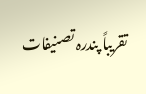تقریباً پندرہ تصنیفات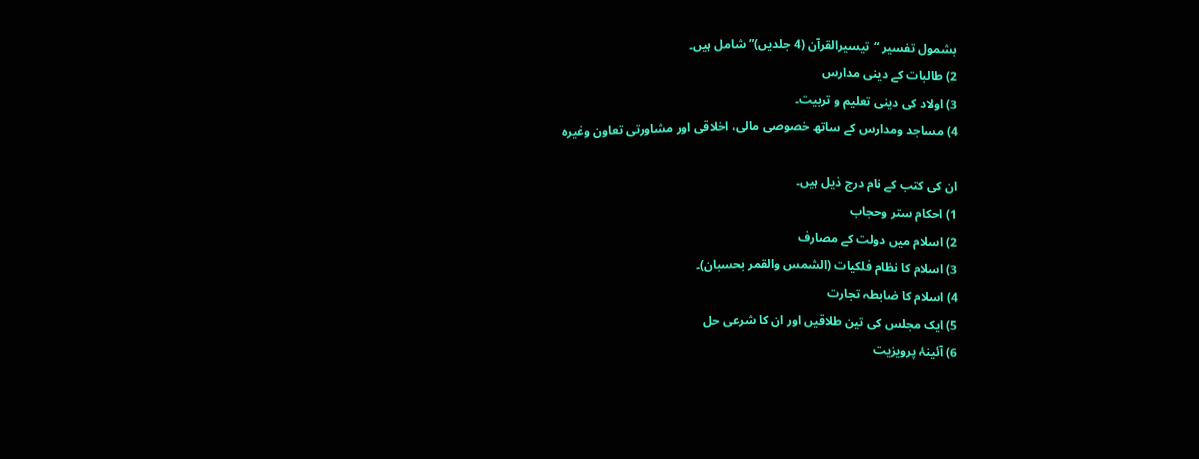بشمول تفسیر “تیسیرالقرآن (4 جلدیں)” شامل ہیں۔
2) طالبات کے دینی مدارس
3) اولاد کی دینی تعلیم و تربیت۔
4) مساجد ومدارس کے ساتھ خصوصی مالی، اخلاقی اور مشاورتی تعاون وغیرہ

ان کی کتب کے نام درج ذیل ہیں۔
1) احکام ستر وحجاب
2) اسلام میں دولت کے مصارف
3) اسلام کا نظام فلکیات (الشمس والقمر بحسبان)۔
4) اسلام كا ضابطہ تجارت
5) ایک مجلس کی تین طلاقیں اور ان کا شرعی حل
6) آئینۂ پرویزیت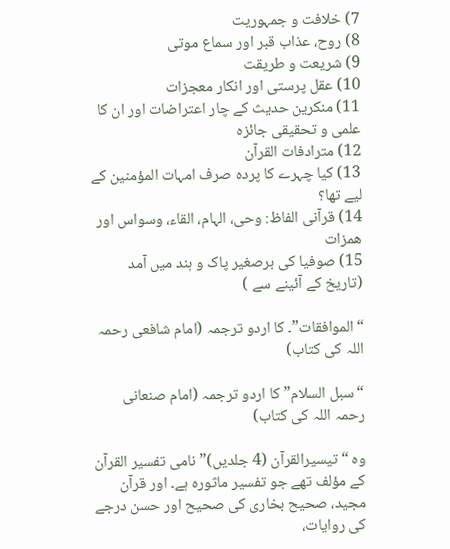7) خلافت و جمہوریت
8) روح، عذاب قبر اور سماع موتی
9) شریعت و طریقت
10) عقل پرستی اور انكار معجزات
11) منکرین حدیث کے چار اعتراضات اور ان کا علمی و تحقیقی جائزہ
12) مترادفات القرآن
13) کیا چہرے کا پردہ صرف امہات المؤمنين كے ليے تھا؟
14) قرآنى الفاظ: وحى، الہام، القاء، وسواس اور ھمزات
15) صوفیا کی برصغیر پاک و ہند میں آمد (تاریخ کے آئينے سے )

“الموافقات”۔ کا اردو ترجمہ (امام شافعی رحمہ اللہ کی کتاب)

“سبل السلام” کا اردو ترجمہ (امام صنعانی رحمہ اللہ کی کتاب)

وہ “تیسیرالقرآن (4 جلدیں)” نامی تفسیر القرآن کے مؤلف تھے جو تفسیر ماثورہ ہے۔ اور قرآن مجید، صحیح بخاری کی صحیح اور حسن درجے کی روایات،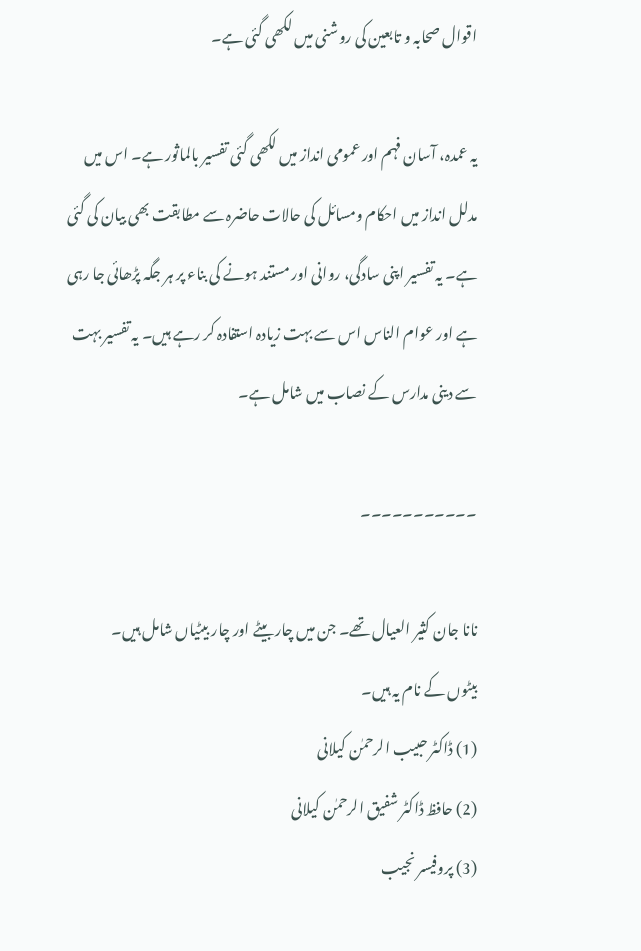اقوال صحابہ و تابعین کی روشنی میں لکھی گئی ہے۔

یہ عمدہ، آسان فہم اور عمومی انداز میں لکھی گئی تفسیر بالماثور ہے۔ اس میں مدلل انداز میں احکام ومسائل کی حالات حاضرہ سے مطابقت بھی بیان کی گئی ہے۔ یہ تفسیر اپنی سادگی، روانی اور مستند ہونے کی بناء پر ہر جگہ پڑھائی جا رہی ہے اور عوام الناس اس سے بہت زیادہ استفادہ کر رہے ہیں۔ یہ تفسیر بہت سے دینی مدارس کے نصاب میں شامل ہے۔

۔۔۔۔۔۔۔۔۔۔۔

نانا جان کثیر العیال تھے۔ جن میں چار بیٹے اور چار بیٹیاں شامل ہیں۔
بیٹوں کے نام یہ ہیں۔
(1) ڈاکٹر حبیب الرحمٰن کیلانی
(2) حافظ ڈاکٹر شفیق الرحمٰن کیلانی
(3) پروفیسر نجیب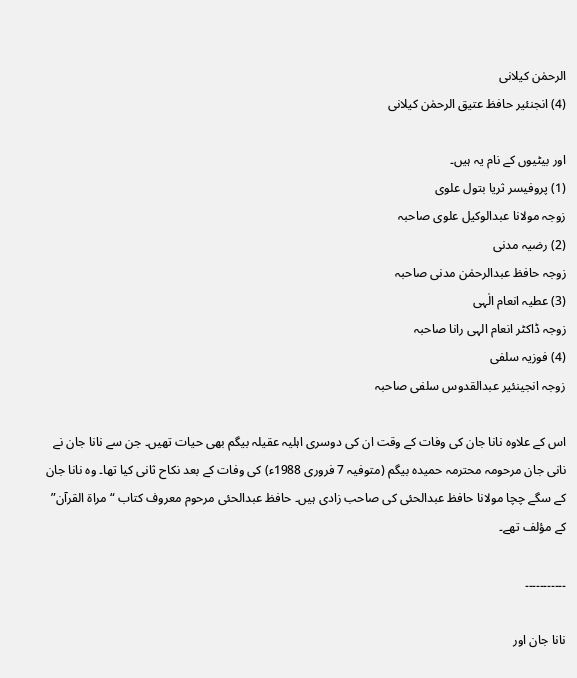الرحمٰن کیلانی
(4) انجنئیر حافظ عتیق الرحمٰن کیلانی

اور بیٹیوں کے نام یہ ہیں۔
(1) پروفیسر ثریا بتول علوی
زوجہ مولانا عبدالوکیل علوی صاحبہ
(2) رضیہ مدنی
زوجہ حافظ عبدالرحمٰن مدنی صاحبہ
(3) عطیہ انعام الٰہی
زوجہ ڈاکٹر انعام الہی رانا صاحبہ
(4) فوزیہ سلفی
زوجہ انجینئیر عبدالقدوس سلفی صاحبہ

اس کے علاوہ نانا جان کی وفات کے وقت ان کی دوسری اہلیہ عقیلہ بیگم بھی حیات تھیں۔ جن سے نانا جان نے نانی جان مرحومہ محترمہ حمیدہ بیگم (متوفیہ 7 فروری 1988ء) کی وفات کے بعد نکاح ثانی کیا تھا۔ وہ نانا جان کے سگے چچا مولانا حافظ عبدالحئی کی صاحب زادی ہیں۔ حافظ عبدالحئی مرحوم معروف کتاب “مراة القرآن” کے مؤلف تھے۔

۔۔۔۔۔۔۔۔۔۔۔

نانا جان اور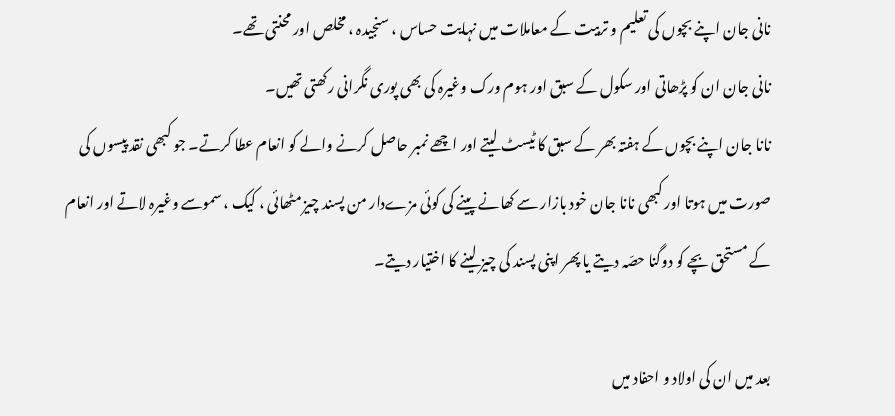نانی جان اپنے بچوں کی تعلیم و تربیت کے معاملات میں نہایت حساس ، سنجیدہ ، مخلص اور محنتی تھے۔
نانی جان ان کو پڑھاتی اور سکول کے سبق اور ہوم ورک وغیرہ کی بھی پوری نگرانی رکھتی تھیں۔
نانا جان اپنے بچوں کے ہفتہ بھر کے سبق کا ٹیسٹ لیتے اور اچھے نمبر حاصل کرنے والے کو انعام عطا کرتے۔ جو کبھی نقد پیسوں کی صورت میں ہوتا اور کبھی نانا جان خود بازار سے کھانے پینے کی کوئی مزےدار من پسند چیز مٹھائی ، کیک ، سموسے وغیرہ لاتے اور انعام کے مستحق بچے کو دوگنا حصّہ دیتے یا پھر اپنی پسند کی چیز لینے کا اختیار دیتے۔

بعد میں ان کی اولاد و احفاد میں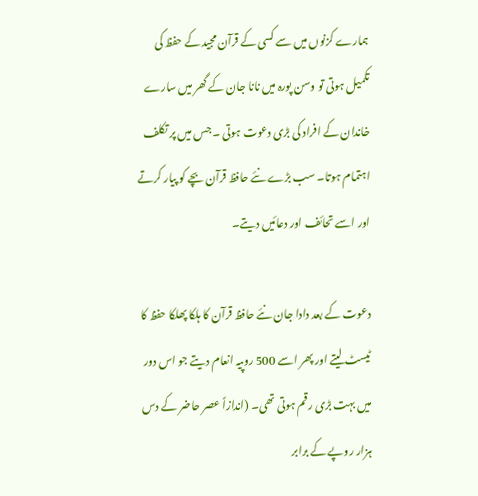ہمارے کزنوں میں سے کسی کے قرآن مجید کے حفظ کی تکمیل ہوتی تو وسن پورہ میں نانا جان کے گھر میں سارے خاندان کے افراد کی بڑی دعوت ہوتی ۔ جس میں پر تکلف اہتمام ہوتا۔ سب بڑے نئے حافظ قرآن بچے کو پیار کرتے اور اسے تحائف اور دعائیں دیتے۔

دعوت کے بعد دادا جان نئے حافظ قرآن کا ہلکا پھلکا حفظ کا ٹیسٹ لیتے اور پھر اسے 500 روپیہ انعام دیتے جو اس دور میں بہت بڑی رقم ہوتی تھی۔ (اندازاً عصر حاضر کے دس ہزار روپے کے برابر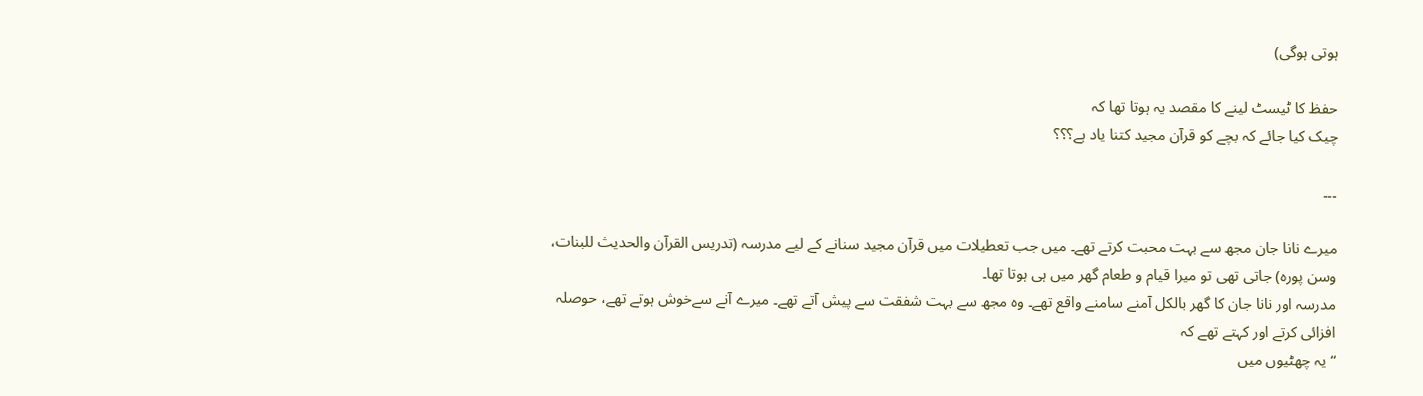ہوتی ہوگی)

حفظ کا ٹیسٹ لینے کا مقصد یہ ہوتا تھا کہ
چیک کیا جائے کہ بچے کو قرآن مجید کتنا یاد ہے؟؟؟

۔۔۔

میرے نانا جان مجھ سے بہت محبت کرتے تھے۔ میں جب تعطیلات میں قرآن مجید سنانے کے لیے مدرسہ (تدریس القرآن والحدیث للبنات، وسن پورہ) جاتی تھی تو میرا قیام و طعام گھر میں ہی ہوتا تھا۔
مدرسہ اور نانا جان کا گھر بالکل آمنے سامنے واقع تھے۔ وہ مجھ سے بہت شفقت سے پیش آتے تھے۔ میرے آنے سےخوش ہوتے تھے، حوصلہ افزائی کرتے اور کہتے تھے کہ
“یہ چھٹیوں میں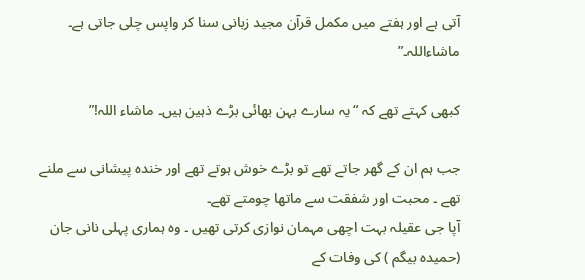آتی ہے اور ہفتے میں مکمل قرآن مجید زبانی سنا کر واپس چلی جاتی ہے۔ ماشاءاللہ۔”

کبھی کہتے تھے کہ “یہ سارے بہن بھائی بڑے ذہین ہیں۔ ماشاء اللہ!”

جب ہم ان کے گھر جاتے تھے تو بڑے خوش ہوتے تھے اور خندہ پیشانی سے ملنے تھے ۔ محبت اور شفقت سے ماتھا چومتے تھے۔
آپا جی عقیلہ بہت اچھی مہمان نوازی کرتی تھیں ۔ وہ ہماری پہلی نانی جان (حمیدہ بیگم ) کی وفات کے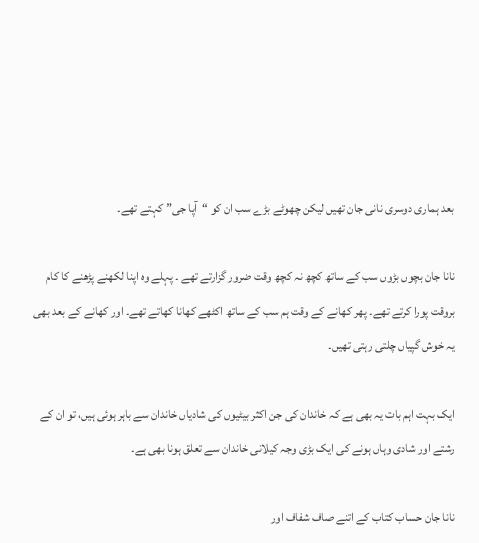بعد ہماری دوسری نانی جان تھیں لیکن چھوٹے بڑے سب ان کو “آپا جی” کہتے تھے۔

نانا جان بچوں بڑوں سب کے ساتھ کچھ نہ کچھ وقت ضرور گزارتے تھے ۔ پہلے وہ اپنا لکھنے پڑھنے کا کام بروقت پورا کرتے تھے۔ پھر کھانے کے وقت ہم سب کے ساتھ اکٹھے کھانا کھاتے تھے۔ اور کھانے کے بعد بھی یہ خوش گپیاں چلتی رہتی تھیں۔

ایک بہت اہم بات یہ بھی ہے کہ خاندان کی جن اکثر بیٹیوں کی شادیاں خاندان سے باہر ہوئی ہیں، تو ان کے رشتے اور شادی وہاں ہونے کی ایک بڑی وجہ کیلانی خاندان سے تعلق ہونا بھی ہے۔

نانا جان حساب کتاب کے اتنے صاف شفاف اور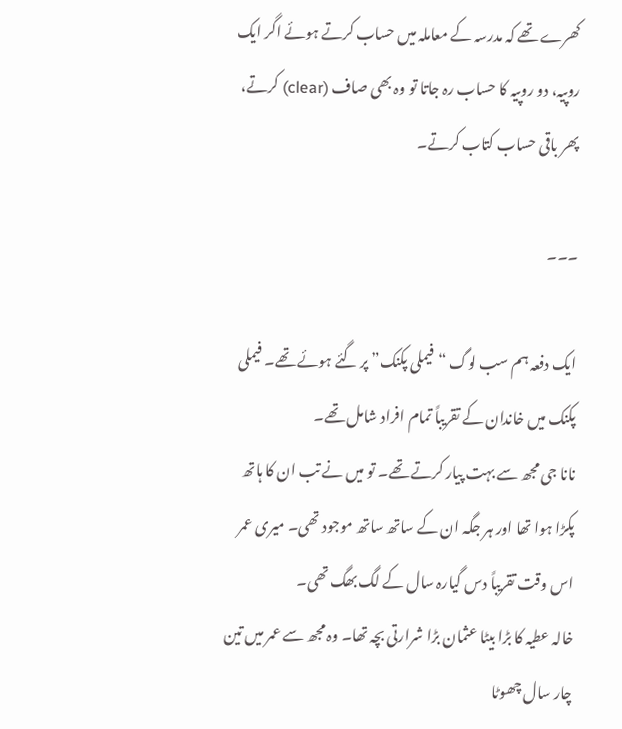کھرے تھے کہ مدرسہ کے معاملہ میں حساب کرتے ہوئے اگر ایک روپیہ، دو روپیہ کا حساب رہ جاتا تو وہ بھی صاف (clear) کرتے، پھر باقی حساب کتاب کرتے۔

۔۔۔

ایک دفعہ ہم سب لوگ “فیملی پکنک” پر گئے ہوئے تھے۔ فیملی پکنک میں خاندان کے تقریباً تمام افراد شامل تھے۔
نانا جی مجھ سے بہت پیار کرتے تھے۔ تو میں نے تب ان کا ہاتھ پکڑا ہوا تھا اور ہر جگہ ان کے ساتھ ساتھ موجود تھی۔ میری عمر اس وقت تقریباً دس گیارہ سال کے لگ بھگ تھی۔
خالہ عطیہ کا بڑا بیٹا عثمان بڑا شرارتی بچہ تھا۔ وہ مجھ سے عمر میں تین چار سال چھوٹا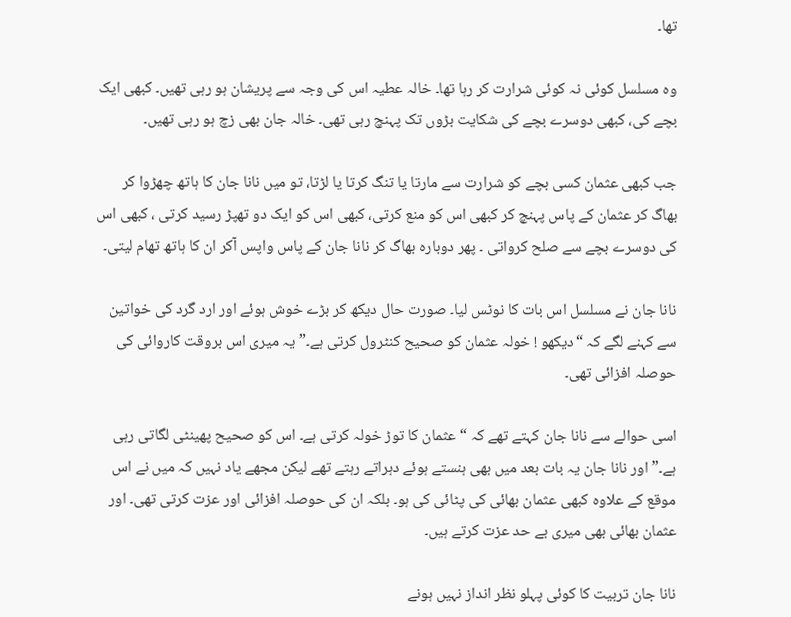تھا۔

وہ مسلسل کوئی نہ کوئی شرارت کر رہا تھا۔ خالہ عطیہ اس کی وجہ سے پریشان ہو رہی تھیں۔ کبھی ایک بچے کی، کبھی دوسرے بچے کی شکایت بڑوں تک پہنچ رہی تھی۔ خالہ جان بھی زچ ہو رہی تھیں۔

جب کبھی عثمان کسی بچے کو شرارت سے مارتا یا تنگ کرتا یا لڑتا، تو میں نانا جان کا ہاتھ چھڑوا کر بھاگ کر عثمان کے پاس پہنچ کر کبھی اس کو منع کرتی، کبھی اس کو ایک دو تھپڑ رسید کرتی ، کبھی اس کی دوسرے بچے سے صلح کرواتی ۔ پھر دوبارہ بھاگ کر نانا جان کے پاس واپس آکر ان کا ہاتھ تھام لیتی۔

نانا جان نے مسلسل اس بات کا نوٹس لیا۔ صورت حال دیکھ کر بڑے خوش ہوئے اور ارد گرد کی خواتین سے کہنے لگے کہ “دیکھو ! خولہ عثمان کو صحیح کنٹرول کرتی ہے۔” یہ میری اس بروقت کاروائی کی حوصلہ افزائی تھی۔

اسی حوالے سے نانا جان کہتے تھے کہ “عثمان کا توڑ خولہ کرتی ہے۔ اس کو صحیح پھینٹی لگاتی رہی ہے۔” اور نانا جان یہ بات بعد میں بھی ہنستے ہوئے دہراتے رہتے تھے لیکن مجھے یاد نہیں کہ میں نے اس موقع کے علاوہ کبھی عثمان بھائی کی پٹائی کی ہو۔ بلکہ ان کی حوصلہ افزائی اور عزت کرتی تھی۔ اور عثمان بھائی بھی میری بے حد عزت کرتے ہیں۔

نانا جان تربیت کا کوئی پہلو نظر انداز نہیں ہونے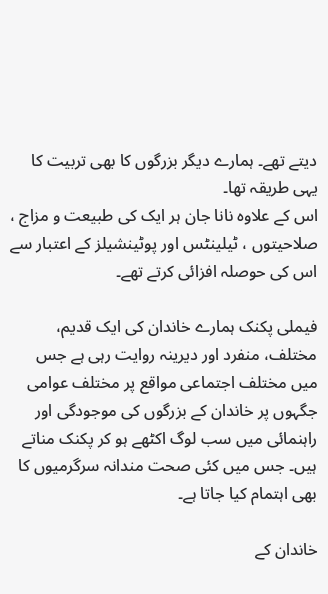دیتے تھے۔ ہمارے دیگر بزرگوں کا بھی تربیت کا یہی طریقہ تھا۔
اس کے علاوہ نانا جان ہر ایک کی طبیعت و مزاج ، صلاحیتوں ، ٹیلینٹس اور پوٹینشیلز کے اعتبار سے اس کی حوصلہ افزائی کرتے تھے۔

فیملی پکنک ہمارے خاندان کی ایک قدیم، مختلف، منفرد اور دیرینہ روایت رہی ہے جس میں مختلف اجتماعی مواقع پر مختلف عوامی جگہوں پر خاندان کے بزرگوں کی موجودگی اور راہنمائی میں سب لوگ اکٹھے ہو کر پکنک مناتے ہیں۔ جس میں کئی صحت مندانہ سرگرمیوں کا بھی اہتمام کیا جاتا ہے۔

خاندان کے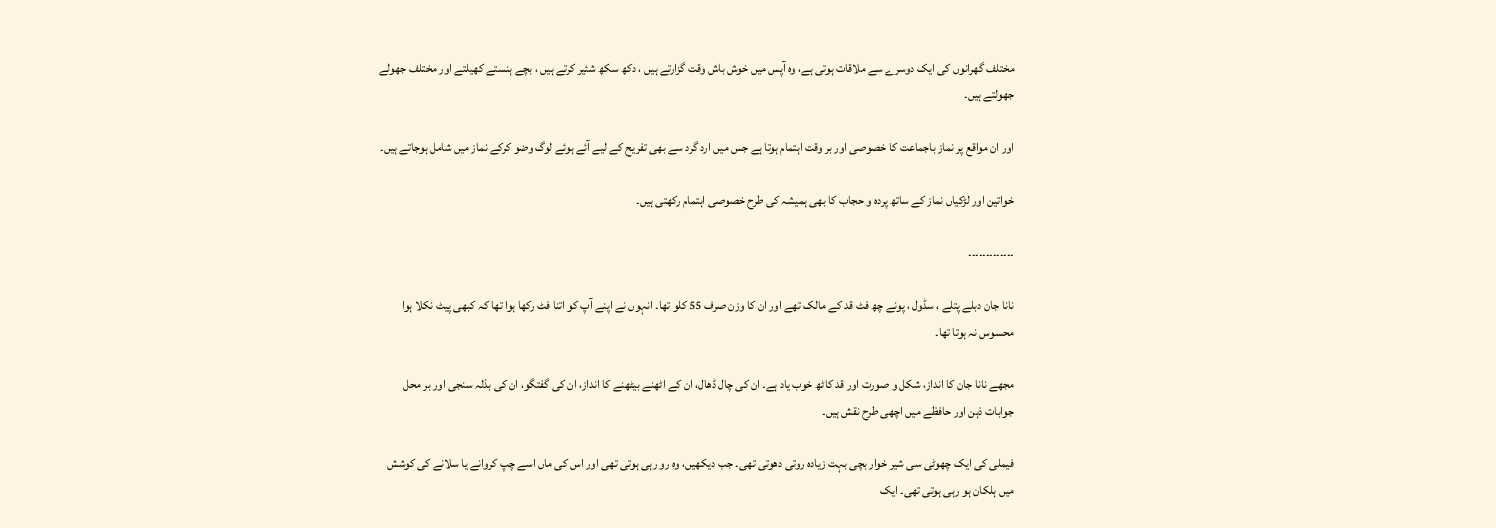مختلف گھرانوں کی ایک دوسرے سے ملاقات ہوتی ہے، وہ آپس میں خوش باش وقت گزارتے ہیں ، دکھ سکھ شئیر کرتے ہیں ، بچے ہنستے کھیلتے اور مختلف جھولے جھولتے ہیں۔

اور ان مواقع پر نماز باجماعت کا خصوصی اور بر وقت اہتمام ہوتا ہے جس میں ارد گرد سے بھی تفریح کے لیے آئے ہوئے لوگ وضو کرکے نماز میں شامل ہوجاتے ہیں۔

خواتین اور لڑکیاں نماز کے ساتھ پردہ و حجاب کا بھی ہمیشہ کی طرح خصوصی اہتمام رکھتی ہیں۔

۔۔۔۔۔۔۔۔۔۔۔۔۔

نانا جان دبلے پتلے ، سڈول ، پونے چھ فٹ قد کے مالک تھے اور ان کا وزن صرف 55 کلو تھا۔ انہوں نے اپنے آپ کو اتنا فٹ رکھا ہوا تھا کہ کبھی پیٹ نکلا ہوا محسوس نہ ہوتا تھا۔

مجھے نانا جان کا انداز، شکل و صورت اور قد کاٹھ خوب یاد ہے۔ ان کی چال ڈھال، ان کے اٹھنے بیٹھنے کا انداز، ان کی گفتگو، ان کی بذلہ سنجی اور بر محل جوابات ذہن اور حافظے میں اچھی طرح نقش ہیں۔

فیملی کی ایک چھوٹی سی شیر خوار بچی بہت زیادہ روتی دھوتی تھی۔ جب دیکھیں، وہ رو رہی ہوتی تھی اور اس کی ماں اسے چپ کروانے یا سلانے کی کوشش میں ہلکان ہو رہی ہوتی تھی۔ ایک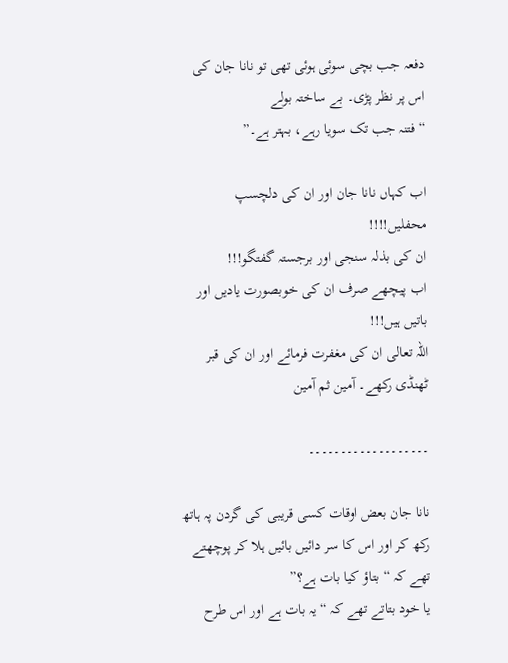دفعہ جب بچی سوئی ہوئی تھی تو نانا جان کی اس پر نظر پڑی۔ بے ساختہ بولے
“فتنہ جب تک سویا رہے، بہتر ہے۔”

اب کہاں نانا جان اور ان کی دلچسپ محفلیں!!!!
ان کی بذلہ سنجی اور برجستہ گفتگو!!!
اب پیچھے صرف ان کی خوبصورت یادیں اور باتیں ہیں!!!
اللہ تعالی ان کی مغفرت فرمائے اور ان کی قبر ٹھنڈی رکھے۔ آمین ثم آمین

۔۔۔۔۔۔۔۔۔۔۔۔۔۔۔۔۔۔۔

نانا جان بعض اوقات کسی قریبی کی گردن پہ ہاتھ رکھ کر اور اس کا سر دائیں بائیں ہلا کر پوچھتے تھے کہ “بتاؤ کیا بات ہے؟”
یا خود بتاتے تھے کہ “یہ بات ہے اور اس طرح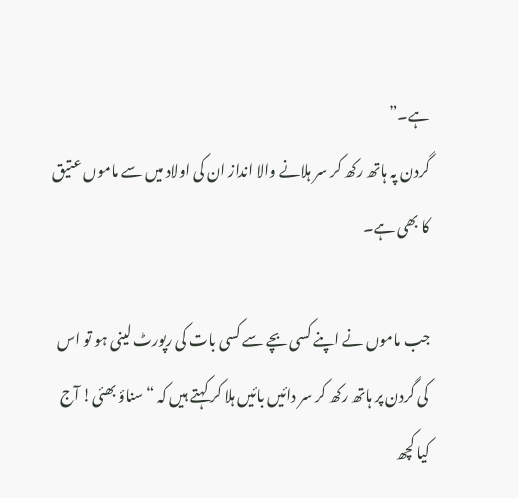ہے۔”
گردن پہ ہاتھ رکھ کر سر ہلانے والا انداز ان کی اولاد میں سے ماموں عتیق کا بھی ہے۔

جب ماموں نے اپنے کسی بچے سے کسی بات کی رپورٹ لینی ہو تو اس کی گردن پر ہاتھ رکھ کر سر دائیں بائیں ہلا کر کہتے ہیں کہ “سناؤ بھئی! آج کیا کچھ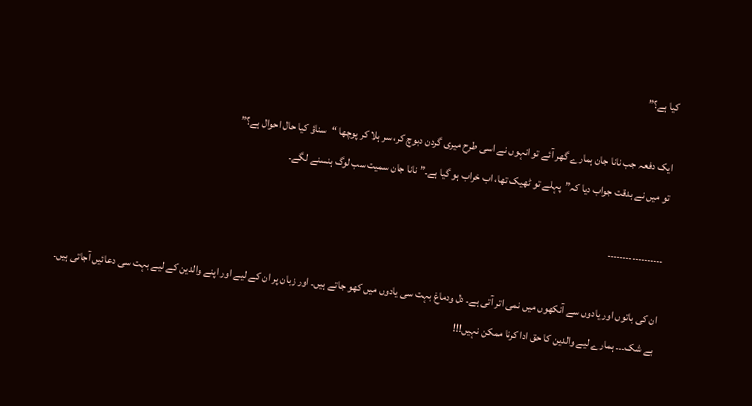کیا ہے؟”

ایک دفعہ جب نانا جان ہمارے گھر آئے تو انہوں نے اسی طرح میری گردن دبوچ کر، سر ہلا کر پوچھا “سناؤ کیا حال احوال ہے؟”
تو میں نے بدقت جواب دیا کہ”پہلے تو ٹھیک تھا، اب خراب ہو گیا ہے۔” نانا جان سمیت سب لوگ ہنسنے لگے۔

۔۔۔۔۔۔۔۔۔۔۔۔۔۔۔۔۔۔

ان کی باتوں اور یادوں سے آنکھوں میں نمی اتر آتی ہے۔ دل ودماغ بہت سی یادوں میں کھو جاتے ہیں۔ اور زبان پر ان کے لیے اور اپنے والدین کے لیے بہت سی دعائیں آجاتی ہیں۔
بے شک۔۔۔ ہمارے لیے والدین کا حق ادا کرنا ممکن نہیں!!!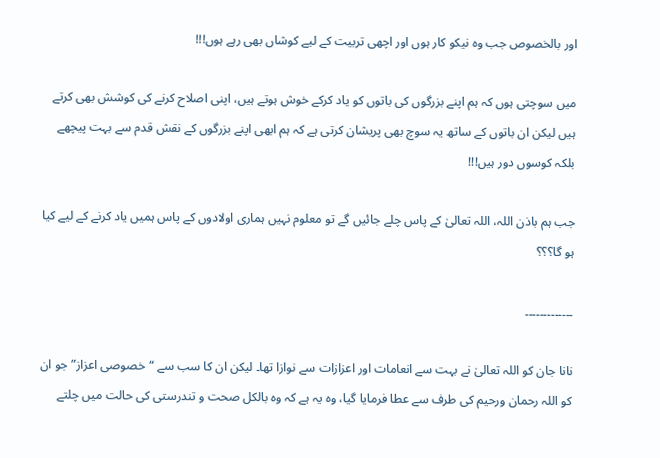اور بالخصوص جب وہ نیکو کار ہوں اور اچھی تربیت کے لیے کوشاں بھی رہے ہوں!!!

میں سوچتی ہوں کہ ہم اپنے بزرگوں کی باتوں کو یاد کرکے خوش ہوتے ہیں، اپنی اصلاح کرنے کی کوشش بھی کرتے ہیں لیکن ان باتوں کے ساتھ یہ سوچ بھی پریشان کرتی ہے کہ ہم ابھی اپنے بزرگوں کے نقش قدم سے بہت پیچھے بلکہ کوسوں دور ہیں!!!

جب ہم باذن اللہ، اللہ تعالیٰ کے پاس چلے جائیں گے تو معلوم نہیں ہماری اولادوں کے پاس ہمیں یاد کرنے کے لیے کیا ہو گا؟؟؟

۔۔۔۔۔۔۔۔۔۔۔۔۔

نانا جان کو اللہ تعالیٰ نے بہت سے انعامات اور اعزازات سے نوازا تھا۔ لیکن ان کا سب سے “خصوصی اعزاز” جو ان کو اللہ رحمان ورحیم کی طرف سے عطا فرمایا گیا، وہ یہ ہے کہ وہ بالکل صحت و تندرستی کی حالت میں چلتے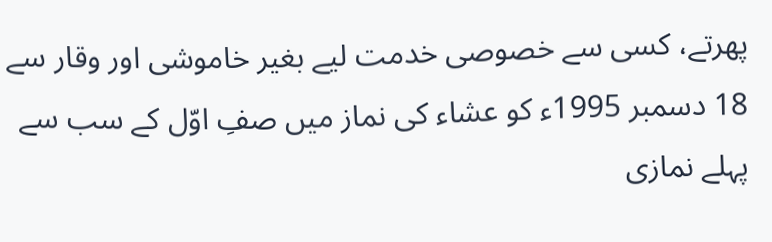پھرتے، کسی سے خصوصی خدمت لیے بغیر خاموشی اور وقار سے 18 دسمبر 1995ء کو عشاء کی نماز میں صفِ اوّل کے سب سے پہلے نمازی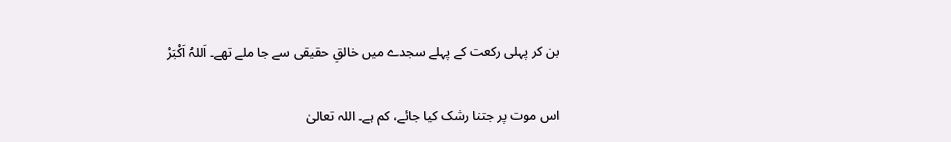بن کر پہلی رکعت کے پہلے سجدے میں خالقِ حقیقی سے جا ملے تھے۔ اَللہُ اَکْبَرْ

اس موت پر جتنا رشک کیا جائے، کم ہے۔ اللہ تعالیٰ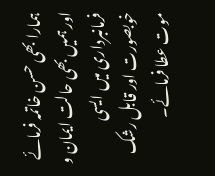ہمارا بھی حسن خاتمہ فرمائے اور ہمیں بھی حالت ایمان و فرمانبرداری میں ایسی خوبصورت اور قابل رشک موت عطا فرمائے۔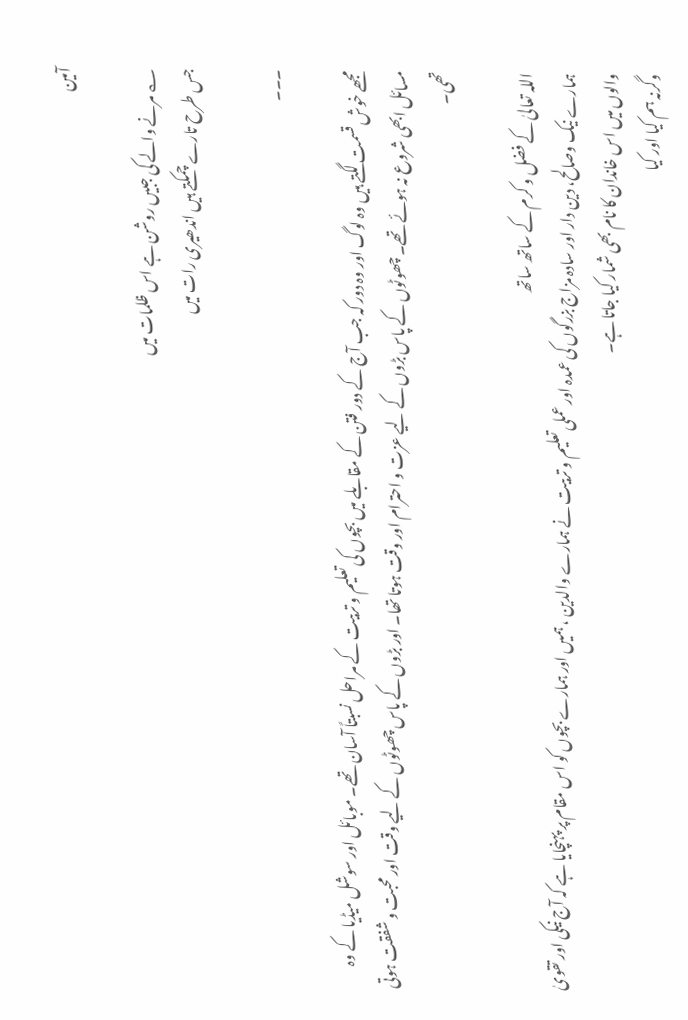آمین

؎ مرنے والے کی جبیں روشن ہے اس ظلمات میں
جس طرح تارے چمکتے ہیں اندھیری رات میں

۔۔۔

مجھے خوش قسمت لگتے ہیں وہ لوگ اور وہ دور کہ جب آج کے دور فتن کے مقابلے میں بچوں کی تعلیم و تربیت کے مراحل نسبتاً آسان تھے۔ موبائل اور سوشل میڈیا کے وہ مسائل ابھی شروع نہ ہوئے تھے۔ چھوٹوں کے پاس بڑوں کے لیے عزت و احترام اور وقت ہوتا تھا۔ اور بڑوں کے پاس چھوٹوں کے لیے وقت اور محبت و شفقت ہوتی تھی۔

اللہ تعالیٰ کے فضل و کرم کے ساتھ ساتھ
ہمارے نیک وصالح، دین دار اور سادہ مزاج بزرگوں کی عمدہ اور عملی تعلیم و تربیت نے ہمارے والدین ، ہمیں اور ہمارے بچوں کو اس مقام پر پہنچایا ہے کہ آج نیکی اور تقویٰ والوں میں اس خاندان کا نام بھی شمار کیا جاتا ہے۔
وگرنہ ہم کیا اور کیا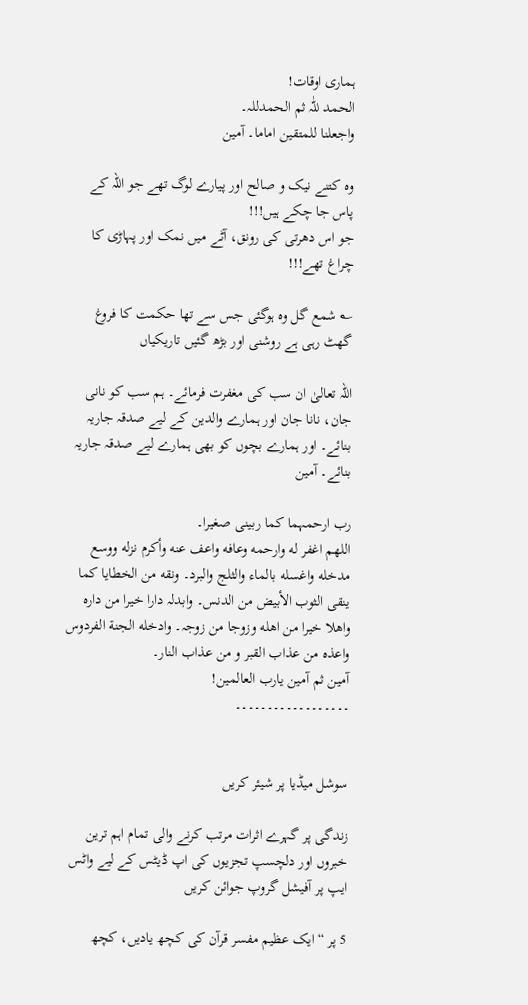ہماری اوقات!
الحمد للّٰہ ثم الحمدللہ۔
واجعلنا للمتقین اماما۔ آمین

وہ کتنے نیک و صالح اور پیارے لوگ تھے جو اللہ کے پاس جا چکے ہیں!!!
جو اس دھرتی کی رونق، آٹے میں نمک اور پہاڑی کا چراغ تھے!!!

؎ شمع گل وہ ہوگئی جس سے تھا حکمت کا فروغ
گھٹ رہی ہے روشنی اور بڑھ گئیں تاریکیاں

اللہ تعالیٰ ان سب کی مغفرت فرمائے۔ ہم سب کو نانی جان، نانا جان اور ہمارے والدین کے لیے صدقہ جاریہ بنائے۔ اور ہمارے بچوں کو بھی ہمارے لیے صدقہ جاریہ بنائے۔ آمین

رب ارحمہما کما ربینی صغیرا۔
اللهم اغفر له وارحمه وعافه واعف عنه وأكرم نزله ووسع مدخله واغسله بالماء والثلج والبرد۔ ونقه من الخطايا كما ينقى الثوب الأبيض من الدنس۔ وابدلہ دارا خیرا من دارہ واهلا خيرا من اهله وزوجا من زوجہ۔ وادخله الجنة الفردوس واعذه من عذاب القبر و من عذاب النار۔
آمين ثم آمین يارب العالمين!
۔۔۔۔۔۔۔۔۔۔۔۔۔۔۔۔۔۔


سوشل میڈیا پر شیئر کریں

زندگی پر گہرے اثرات مرتب کرنے والی تمام اہم ترین خبروں اور دلچسپ تجزیوں کی اپ ڈیٹس کے لیے واٹس ایپ پر آفیشل گروپ جوائن کریں

5 پر “ایک عظیم مفسر قرآن کی کچھ یادیں، کچھ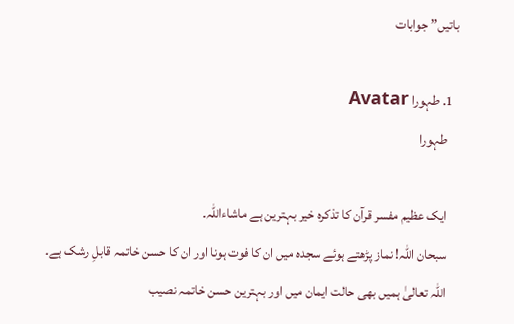باتیں” جوابات

  1. طہورا Avatar
    طہورا

    ایک عظیم مفسر قرآن کا تذکرہ خیر بہترین ہے ماشاءاللہ۔
    سبحان اللہ! نماز پڑھتے ہوئے سجدہ میں ان کا فوت ہونا اور ان کا حسن خاتمہ قابلِ رشک ہے۔
    اللہ تعالیٰ ہمیں بھی حالت ایمان میں اور بہترین حسن خاتمہ نصیب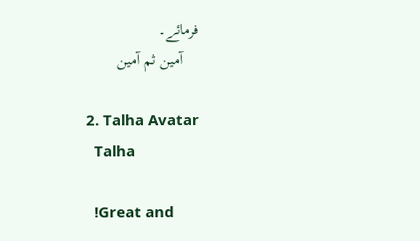فرمائے۔
    آمین ثم آمین

  2. Talha Avatar
    Talha

    !Great and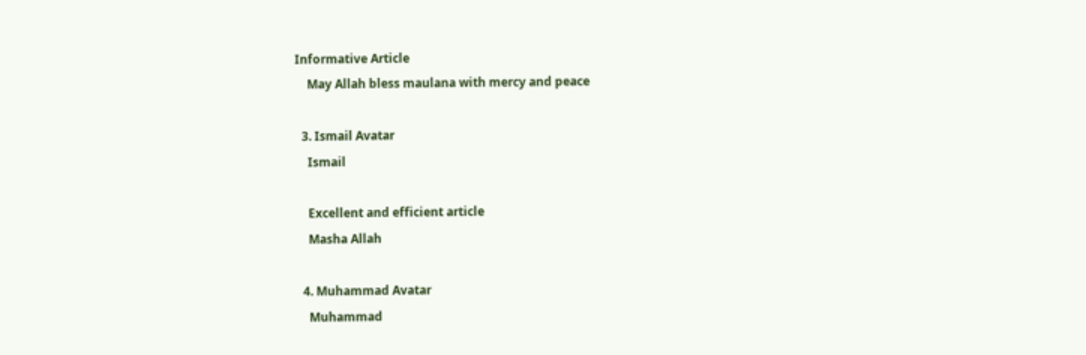Informative Article
    May Allah bless maulana with mercy and peace

  3. Ismail Avatar
    Ismail

    Excellent and efficient article
    Masha Allah

  4. Muhammad Avatar
    Muhammad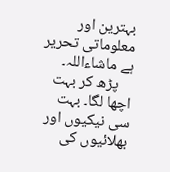بہترین اور معلوماتی تحریر ہے ماشاءاللہ۔
    پڑھ کر بہت اچھا لگا۔ بہت سی نیکیوں اور بھلائیوں کی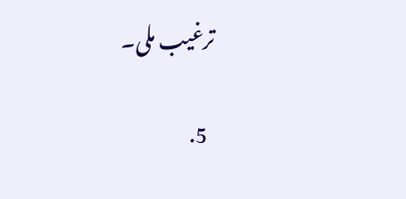ترغیب ملی۔

  5.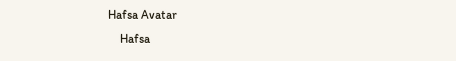Hafsa Avatar
    Hafsa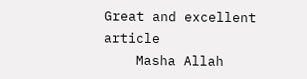Great and excellent article
    Masha Allah